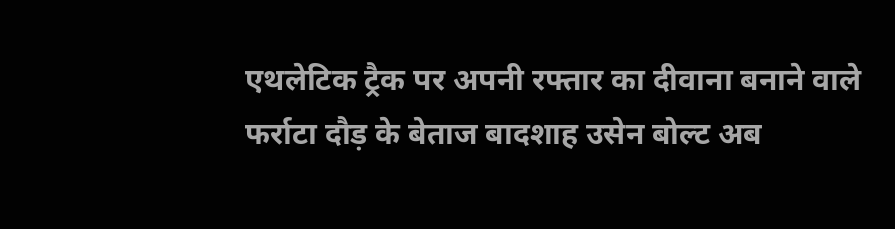एथलेटिक ट्रैक पर अपनी रफ्तार का दीवाना बनाने वाले फर्राटा दौड़ के बेताज बादशाह उसेन बोल्ट अब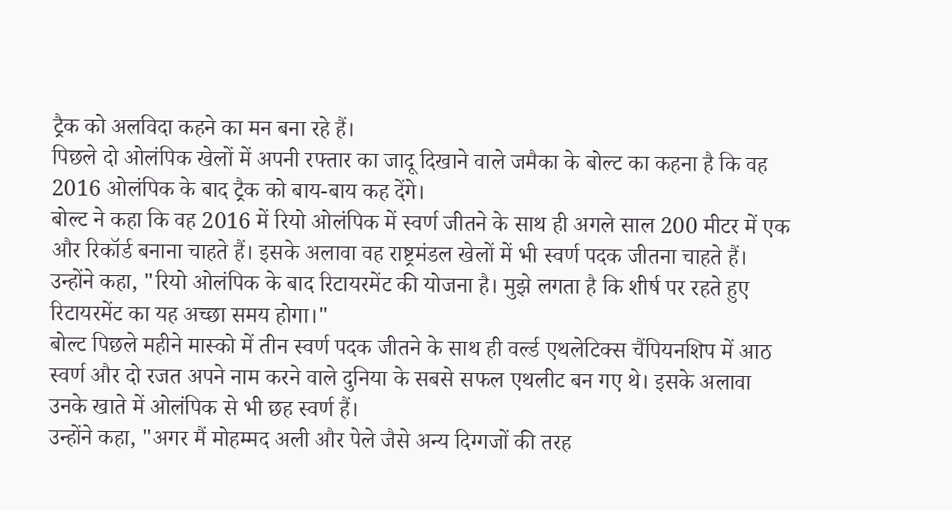ट्रैक को अलविदा कहने का मन बना रहे हैं।
पिछले दो ओलंपिक खेलों में अपनी रफ्तार का जादू दिखाने वाले जमैका के बोल्ट का कहना है कि वह 2016 ओलंपिक के बाद ट्रैक को बाय-बाय कह देंगे।
बोल्ट ने कहा कि वह 2016 में रियो ओलंपिक में स्वर्ण जीतने के साथ ही अगले साल 200 मीटर में एक और रिकॉर्ड बनाना चाहते हैं। इसके अलावा वह राष्ट्रमंडल खेलों में भी स्वर्ण पदक जीतना चाहते हैं।
उन्होंने कहा, "रियो ओलंपिक के बाद रिटायरमेंट की योजना है। मुझे लगता है कि शीर्ष पर रहते हुए रिटायरमेंट का यह अच्छा समय होगा।"
बोल्ट पिछले महीने मास्को में तीन स्वर्ण पदक जीतने के साथ ही वर्ल्ड एथलेटिक्स चैंपियनशिप में आठ स्वर्ण और दो रजत अपने नाम करने वाले दुनिया के सबसे सफल एथलीट बन गए थे। इसके अलावा उनके खाते में ओलंपिक से भी छह स्वर्ण हैं।
उन्होंने कहा, "अगर मैं मोहम्मद अली और पेले जैसे अन्य दिग्गजों की तरह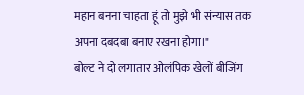महान बनना चाहता हूं तो मुझे भी संन्यास तक अपना दबदबा बनाए रखना होगा।"
बोल्ट ने दो लगातार ओलंपिक खेलों बीजिंग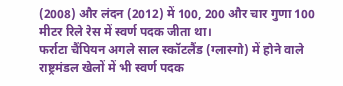(2008) और लंदन (2012) में 100, 200 और चार गुणा 100 मीटर रिले रेस में स्वर्ण पदक जीता था।
फर्राटा चैंपियन अगले साल स्कॉटलैंड (ग्लास्गो) में होने वाले राष्ट्रमंडल खेलों में भी स्वर्ण पदक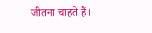जीतना चाहते हैं।